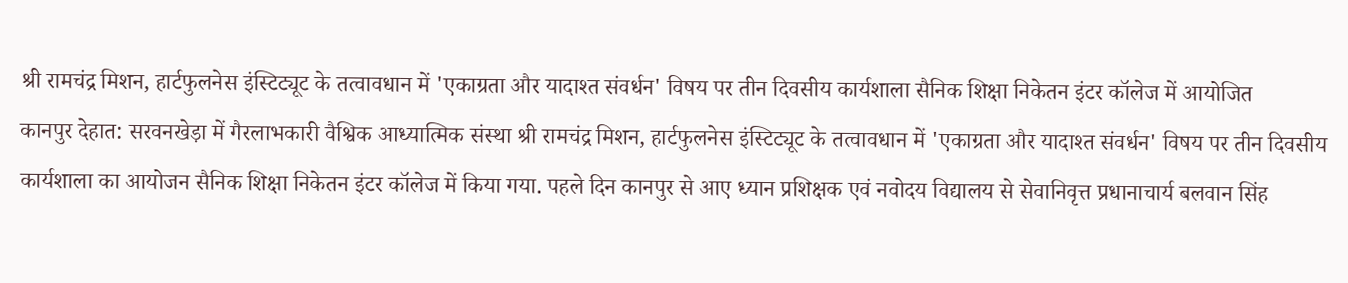श्री रामचंद्र मिशन, हार्टफुलनेस इंस्टिट्यूट के तत्वावधान में 'एकाग्रता और यादाश्त संवर्धन' विषय पर तीन दिवसीय कार्यशाला सैनिक शिक्षा निकेतन इंटर कॉलेज में आयोजित
कानपुर देहात: सरवनखेड़ा में गैरलाभकारी वैश्विक आध्यात्मिक संस्था श्री रामचंद्र मिशन, हार्टफुलनेस इंस्टिट्यूट के तत्वावधान में 'एकाग्रता और यादाश्त संवर्धन' विषय पर तीन दिवसीय कार्यशाला का आयोजन सैनिक शिक्षा निकेतन इंटर कॉलेज में किया गया. पहले दिन कानपुर से आए ध्यान प्रशिक्षक एवं नवोदय विद्यालय से सेवानिवृत्त प्रधानाचार्य बलवान सिंह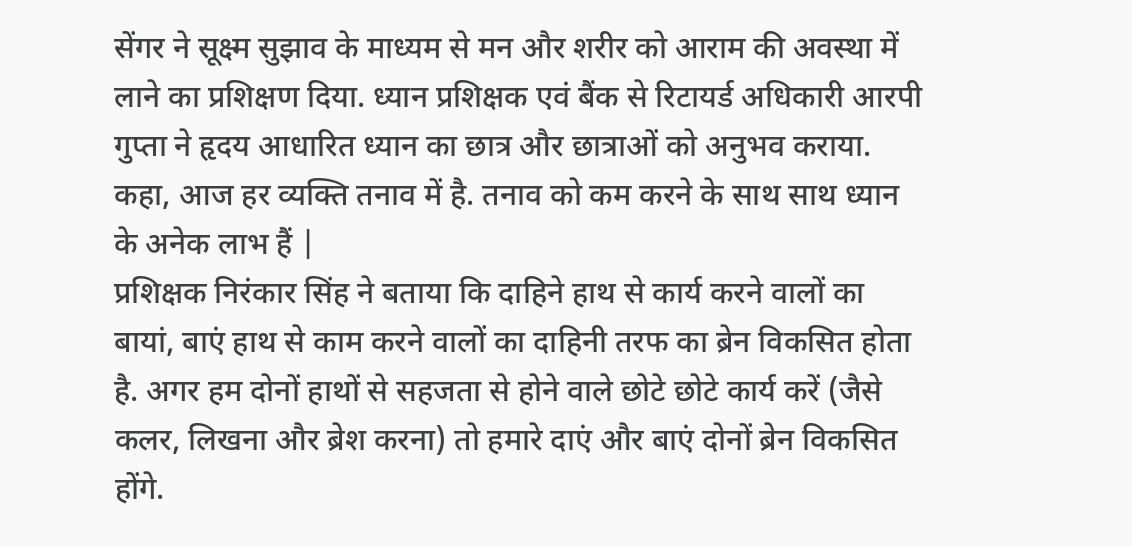सेंगर ने सूक्ष्म सुझाव के माध्यम से मन और शरीर को आराम की अवस्था में लाने का प्रशिक्षण दिया. ध्यान प्रशिक्षक एवं बैंक से रिटायर्ड अधिकारी आरपी गुप्ता ने हृदय आधारित ध्यान का छात्र और छात्राओं को अनुभव कराया. कहा, आज हर व्यक्ति तनाव में है. तनाव को कम करने के साथ साथ ध्यान के अनेक लाभ हैं |
प्रशिक्षक निरंकार सिंह ने बताया कि दाहिने हाथ से कार्य करने वालों का बायां, बाएं हाथ से काम करने वालों का दाहिनी तरफ का ब्रेन विकसित होता है. अगर हम दोनों हाथों से सहजता से होने वाले छोटे छोटे कार्य करें (जैसे कलर, लिखना और ब्रेश करना) तो हमारे दाएं और बाएं दोनों ब्रेन विकसित होंगे.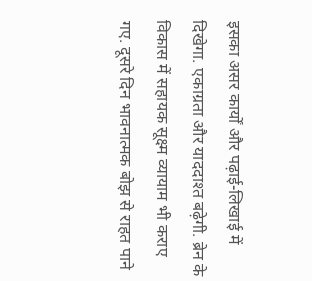इसका असर कार्यों और पढ़ाई-लिखाई में दिखेगा. एकाग्रता और याददाश्त बढ़ेगी. ब्रेन के विकास में सहायक सूक्ष्म व्यायाम भी कराए गए. दूसरे दिन भावनात्मक बोझ से राहत पाने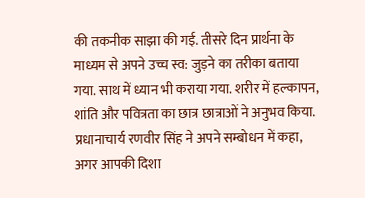की तकनीक साझा की गई. तीसरे दिन प्रार्थना के माध्यम से अपने उच्च स्व: जुड़ने का तरीका बताया गया. साथ में ध्यान भी कराया गया. शरीर में हल्कापन, शांति और पवित्रता का छात्र छात्राओं ने अनुभव किया.
प्रधानाचार्य रणवीर सिंह ने अपने सम्बोधन में कहा, अगर आपकी दिशा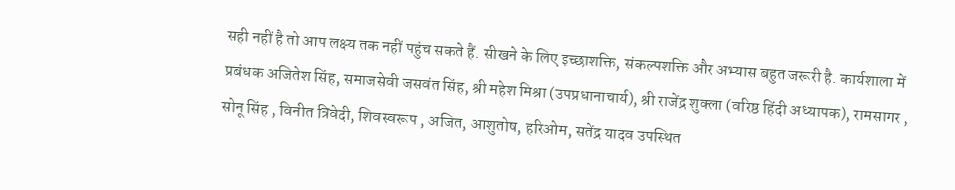सही नहीं है तो आप लक्ष्य तक नहीं पहुंच सकते हैं. सीखने के लिए इच्छाशक्ति, संकल्पशक्ति और अभ्यास बहुत जरूरी है. कार्यशाला में प्रबंधक अजितेश सिंह, समाजसेवी जसवंत सिंह, श्री महेश मिश्रा (उपप्रधानाचार्य), श्री राजेंद्र शुक्ला (वरिष्ठ हिंदी अध्यापक), रामसागर , सोनू सिंह , विनीत त्रिवेदी, शिवस्वरूप , अजित, आशुतोष, हरिओम, सतेंद्र यादव उपस्थित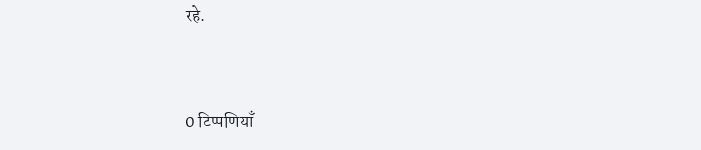रहे.


0 टिप्पणियाँ